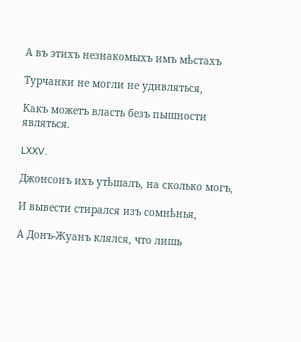А въ этихъ незнакомыхъ имъ мѣстахъ

Турчанки не могли не удивляться,

Какъ можетъ власть безъ пышности являться.

LXXV.

Джонсонъ ихъ утѣшалъ, на сколько могъ,

И вывести стирался изъ сомнѣнья,

А Донъ-Жуанъ клялся, что лишь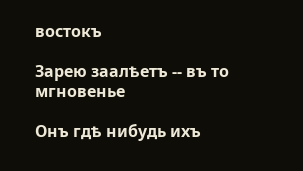востокъ

Зарею заалѣетъ -- въ то мгновенье

Онъ гдѣ нибудь ихъ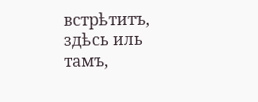встрѣтитъ, здѣсь иль тамъ,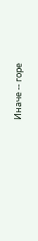Иначе -- горе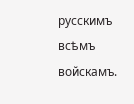русскимъ всѣмъ войскамъ.